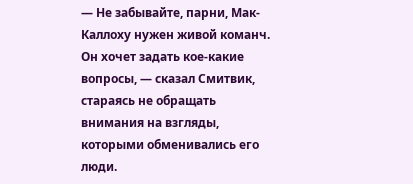— Не забывайте, парни, Мак-Каллоху нужен живой команч. Он хочет задать кое-какие вопросы, — сказал Смитвик, стараясь не обращать внимания на взгляды, которыми обменивались его люди.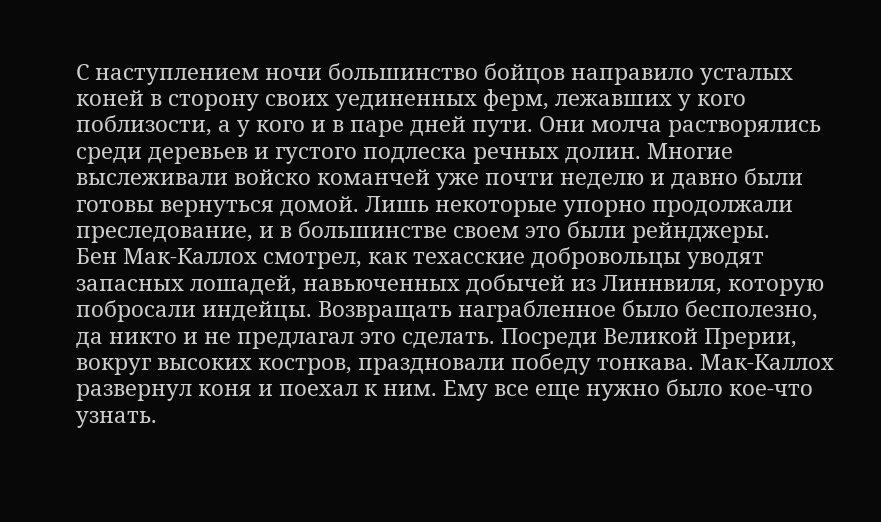С наступлением ночи большинство бойцов направило усталых коней в сторону своих уединенных ферм, лежавших у кого поблизости, а у кого и в паре дней пути. Они молча растворялись среди деревьев и густого подлеска речных долин. Многие выслеживали войско команчей уже почти неделю и давно были готовы вернуться домой. Лишь некоторые упорно продолжали преследование, и в большинстве своем это были рейнджеры.
Бен Мак-Каллох смотрел, как техасские добровольцы уводят запасных лошадей, навьюченных добычей из Линнвиля, которую побросали индейцы. Возвращать награбленное было бесполезно, да никто и не предлагал это сделать. Посреди Великой Прерии, вокруг высоких костров, праздновали победу тонкава. Мак-Каллох развернул коня и поехал к ним. Ему все еще нужно было кое-что узнать.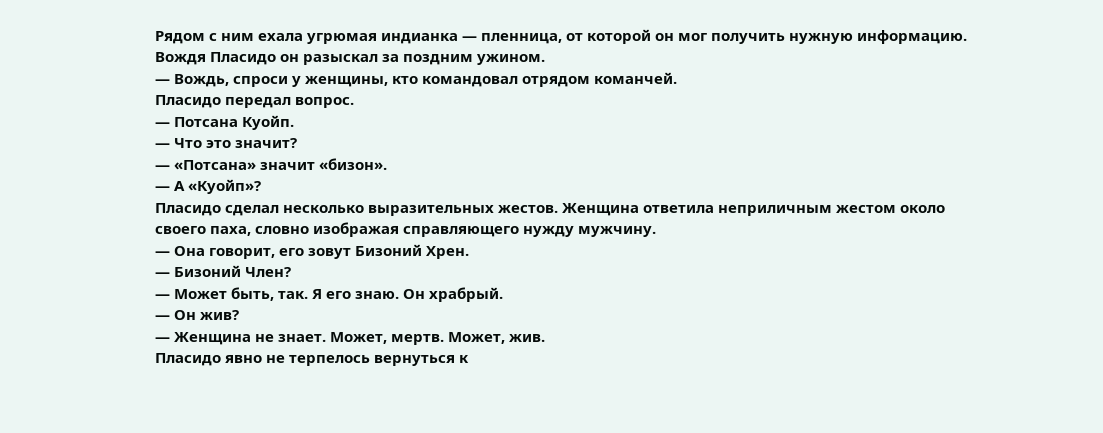Рядом с ним ехала угрюмая индианка — пленница, от которой он мог получить нужную информацию.
Вождя Пласидо он разыскал за поздним ужином.
— Вождь, спроси у женщины, кто командовал отрядом команчей.
Пласидо передал вопрос.
— Потсана Куойп.
— Что это значит?
— «Потсана» значит «бизон».
— А «Куойп»?
Пласидо сделал несколько выразительных жестов. Женщина ответила неприличным жестом около своего паха, словно изображая справляющего нужду мужчину.
— Она говорит, его зовут Бизоний Хрен.
— Бизоний Член?
— Может быть, так. Я его знаю. Он храбрый.
— Он жив?
— Женщина не знает. Может, мертв. Может, жив.
Пласидо явно не терпелось вернуться к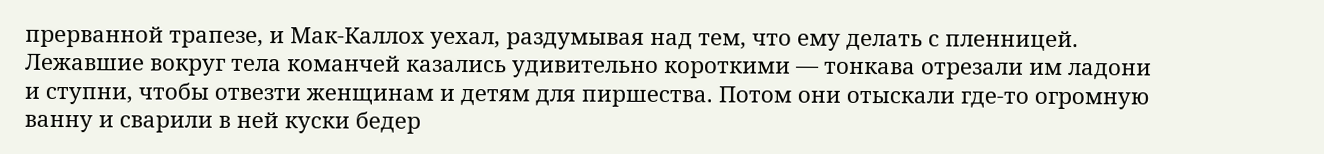прерванной трапезе, и Мак-Каллох уехал, раздумывая над тем, что ему делать с пленницей. Лежавшие вокруг тела команчей казались удивительно короткими — тонкава отрезали им ладони и ступни, чтобы отвезти женщинам и детям для пиршества. Потом они отыскали где-то огромную ванну и сварили в ней куски бедер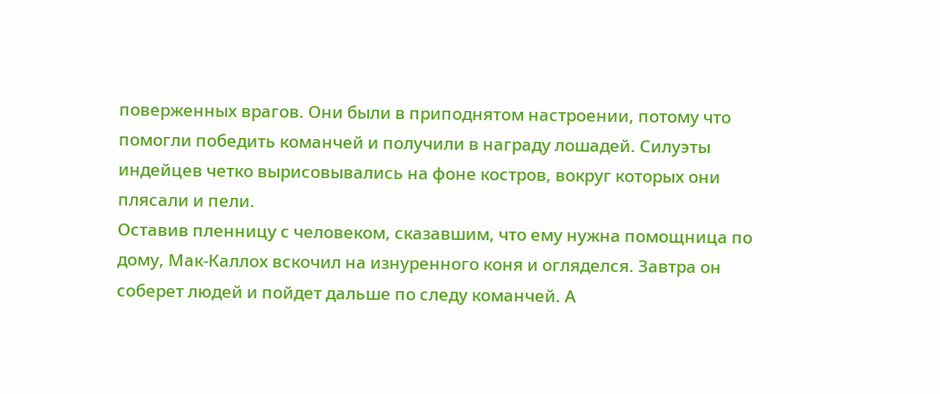поверженных врагов. Они были в приподнятом настроении, потому что помогли победить команчей и получили в награду лошадей. Силуэты индейцев четко вырисовывались на фоне костров, вокруг которых они плясали и пели.
Оставив пленницу с человеком, сказавшим, что ему нужна помощница по дому, Мак-Каллох вскочил на изнуренного коня и огляделся. Завтра он соберет людей и пойдет дальше по следу команчей. А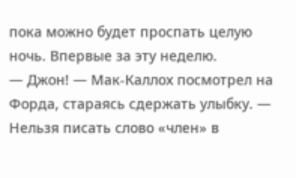пока можно будет проспать целую ночь. Впервые за эту неделю.
— Джон! — Мак-Каллох посмотрел на Форда, стараясь сдержать улыбку. — Нельзя писать слово «член» в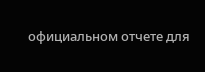официальном отчете для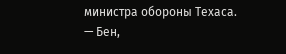министра обороны Техаса.
— Бен,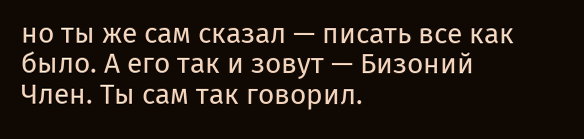но ты же сам сказал — писать все как было. А его так и зовут — Бизоний Член. Ты сам так говорил.